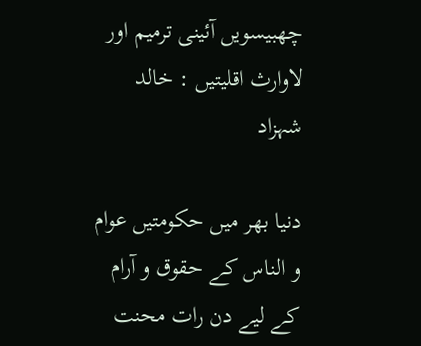چھبیسویں آئینی ترمیم اور لاوارث اقلیتیں : خالد شہزاد

دنیا بھر میں حکومتیں عوام و الناس کے حقوق و آرام کے لیے دن رات محنت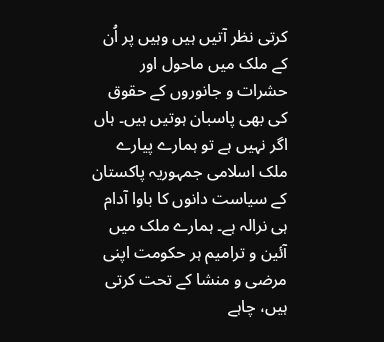کرتی نظر آتیں ہیں وہیں پر اُن کے ملک میں ماحول اور حشرات و جانوروں کے حقوق کی بھی پاسبان ہوتیں ہیں۔ ہاں اگر نہیں ہے تو ہمارے پیارے ملک اسلامی جمہوریہ پاکستان کے سیاست دانوں کا باوا آدام ہی نرالہ ہے۔ ہمارے ملک میں آئین و ترامیم ہر حکومت اپنی مرضی و منشا کے تحت کرتی ہیں، چاہے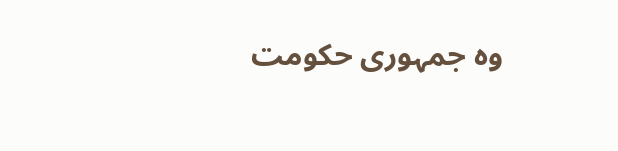وہ جمہوری حکومت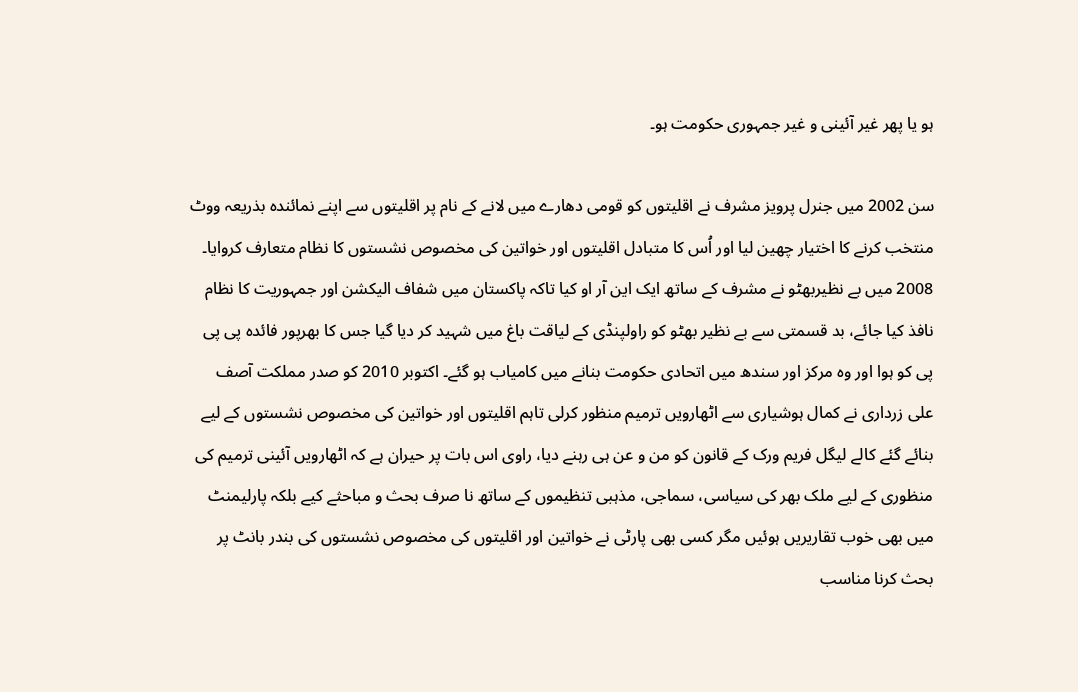ہو یا پھر غیر آئینی و غیر جمہوری حکومت ہو۔

سن 2002 میں جنرل پرویز مشرف نے اقلیتوں کو قومی دھارے میں لانے کے نام پر اقلیتوں سے اپنے نمائندہ بذریعہ ووٹ منتخب کرنے کا اختیار چھین لیا اور اُس کا متبادل اقلیتوں اور خواتین کی مخصوص نشستوں کا نظام متعارف کروایا۔ 2008 میں بے نظیربھٹو نے مشرف کے ساتھ ایک این آر او کیا تاکہ پاکستان میں شفاف الیکشن اور جمہوریت کا نظام نافذ کیا جائے، بد قسمتی سے بے نظیر بھٹو کو راولپنڈی کے لیاقت باغ میں شہید کر دیا گیا جس کا بھرپور فائدہ پی پی پی کو ہوا اور وہ مرکز اور سندھ میں اتحادی حکومت بنانے میں کامیاب ہو گئے۔ اکتوبر 2010 کو صدر مملکت آصف علی زرداری نے کمال ہوشیاری سے اٹھارویں ترمیم منظور کرلی تاہم اقلیتوں اور خواتین کی مخصوص نشستوں کے لیے بنائے گئے کالے لیگل فریم ورک کے قانون کو من و عن ہی رہنے دیا، راوی اس بات پر حیران ہے کہ اٹھارویں آئینی ترمیم کی منظوری کے لیے ملک بھر کی سیاسی، سماجی، مذہبی تنظیموں کے ساتھ نا صرف بحث و مباحثے کیے بلکہ پارلیمنٹ میں بھی خوب تقاریریں ہوئیں مگر کسی بھی پارٹی نے خواتین اور اقلیتوں کی مخصوص نشستوں کی بندر بانٹ پر بحث کرنا مناسب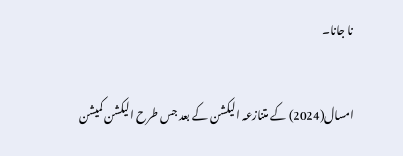نا جانا۔

امسال(2024) کے متنازعہ الیکشن کے بعد جس طرح الیکشن کمیشن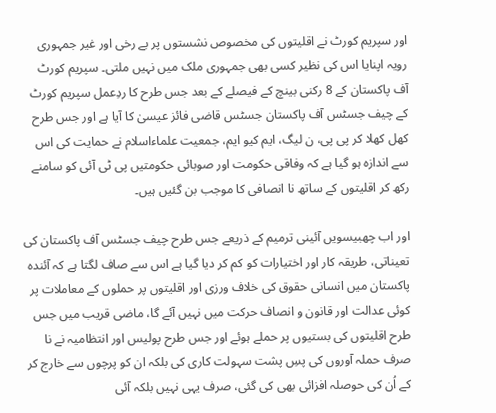اور سپریم کورٹ نے اقلیتوں کی مخصوص نشستوں پر بے رخی اور غیر جمہوری رویہ اپنایا اس کی نظیر کسی بھی جمہوری ملک میں نہیں ملتی۔ سپریم کورٹ آف پاکستان کے 8 رکنی بینچ کے فیصلے کے بعد جس طرح کا ردِعمل سپریم کورٹ کے چیف جسٹس آف پاکستان جسٹس قاضی فائز عیسیٰ کا آیا ہے اور جس طرح کھل کھلا کر پی پی، ن لیگ، ایم کیو ایم، جمعیت علماءاسلام نے حمایت کی اس سے اندازہ ہو گیا ہے کہ وفاقی حکومت اور صوبائی حکومتیں پی ٹی آئی کو سامنے رکھ کر اقلیتوں کے ساتھ نا انصافی کا موجب بن گئیں ہیں۔

اور اب چھبیسویں آئینی ترمیم کے ذریعے جس طرح چیف جسٹس آف پاکستان کی تعیناتی، طریقہ کار اور اختیارات کو کم کر دیا گیا ہے اس سے صاف لگتا ہے کہ آئندہ پاکستان میں انسانی حقوق کی خلاف ورزی اور اقلیتوں پر حملوں کے معاملات پر کوئی عدالت اور قانون و انصاف حرکت میں نہیں آئے گا، ماضی قریب میں جس طرح اقلیتوں کی بستیوں پر حملے ہوئے اور جس طرح پولیس اور انتظامیہ نے نا صرف حملہ آوروں کی پسِ پشت سہولت کاری کی بلکہ ان کو پرچوں سے خارج کر کے اُن کی حوصلہ افزائی بھی کی گئی، صرف یہی نہیں بلکہ آئی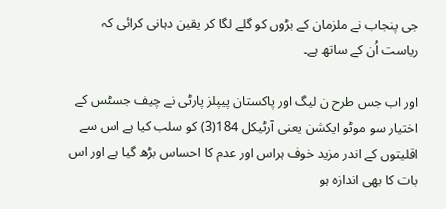جی پنجاب نے ملزمان کے بڑوں کو گلے لگا کر یقین دہانی کرائی کہ ریاست اُن کے ساتھ ہے۔

اور اب جس طرح ن لیگ اور پاکستان پیپلز پارٹی نے چیف جسٹس کے اختیار سو موٹو ایکشن یعنی آرٹیکل 184(3) کو سلب کیا ہے اس سے اقلیتوں کے اندر مزید خوف ہراس اور عدم کا احساس بڑھ گیا ہے اور اس بات کا بھی اندازہ ہو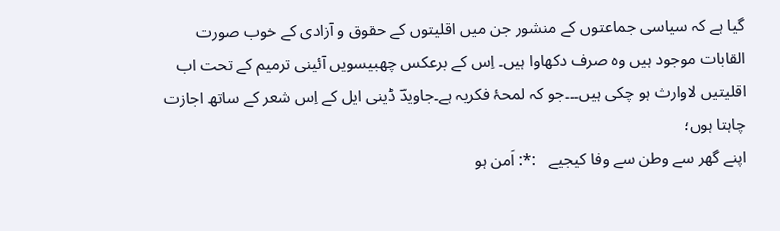گیا ہے کہ سیاسی جماعتوں کے منشور جن میں اقلیتوں کے حقوق و آزادی کے خوب صورت القابات موجود ہیں وہ صرف دکھاوا ہیں۔ اِس کے برعکس چھبیسویں آئینی ترمیم کے تحت اب اقلیتیں لاوارث ہو چکی ہیں۔۔۔جو کہ لمحۂ فکریہ ہے۔جاویدؔ ڈینی ایل کے اِس شعر کے ساتھ اجازت چاہتا ہوں؛
اپنے گھر سے وطن سے وفا کیجیے   :*: اَمن ہو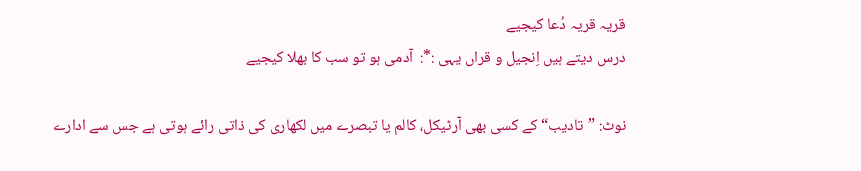قریہ قریہ دُعا کیجیے
درس دیتے ہیں اِنجیل و قراں یہی :*:  آدمی ہو تو سب کا بھلا کیجیے

نوٹ: ”تادیب“کے کسی بھی آرٹیکل، کالم یا تبصرے میں لکھاری کی ذاتی رائے ہوتی ہے جس سے ادارے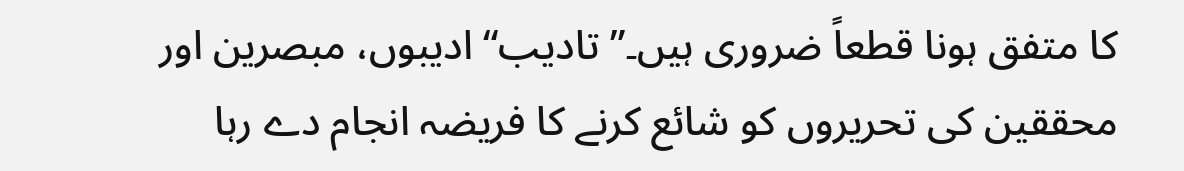کا متفق ہونا قطعاً ضروری ہیں۔”تادیب“ ادیبوں، مبصرین اور محققین کی تحریروں کو شائع کرنے کا فریضہ انجام دے رہا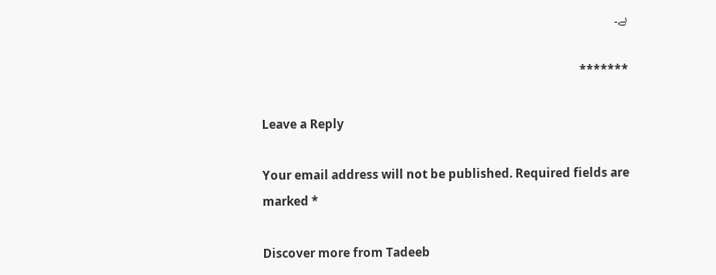ہے۔

*******

Leave a Reply

Your email address will not be published. Required fields are marked *

Discover more from Tadeeb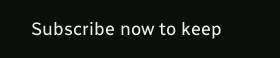Subscribe now to keep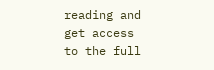reading and get access to the full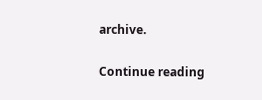archive.

Continue reading